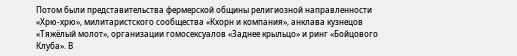Потом были представительства фермерской общины религиозной направленности «Хрю-хрю», милитаристского сообщества «Кхорн и компания», анклава кузнецов «Тяжёлый молот», организации гомосексуалов «Заднее крыльцо» и ринг «Бойцового Клуба». В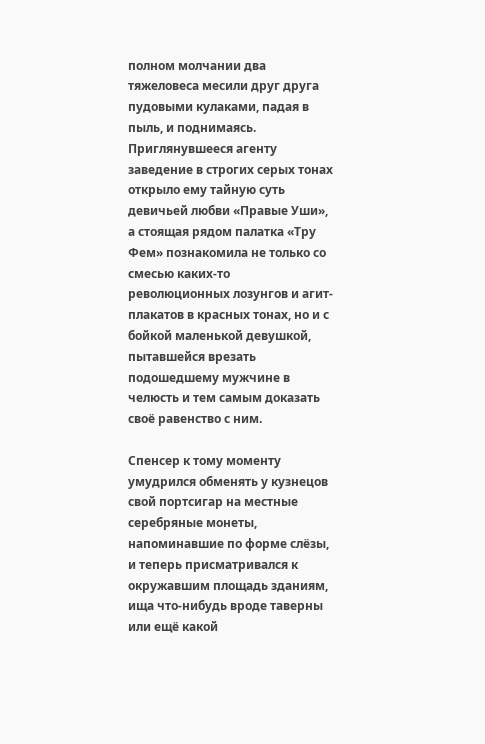полном молчании два тяжеловеса месили друг друга пудовыми кулаками, падая в пыль, и поднимаясь. Приглянувшееся агенту заведение в строгих серых тонах открыло ему тайную суть девичьей любви «Правые Уши», а стоящая рядом палатка «Тру Фем» познакомила не только со смесью каких-то революционных лозунгов и агит-плакатов в красных тонах, но и с бойкой маленькой девушкой, пытавшейся врезать подошедшему мужчине в челюсть и тем самым доказать своё равенство с ним.

Спенсер к тому моменту умудрился обменять у кузнецов свой портсигар на местные серебряные монеты, напоминавшие по форме слёзы, и теперь присматривался к окружавшим площадь зданиям, ища что-нибудь вроде таверны или ещё какой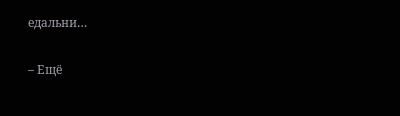едальни…

– Ещё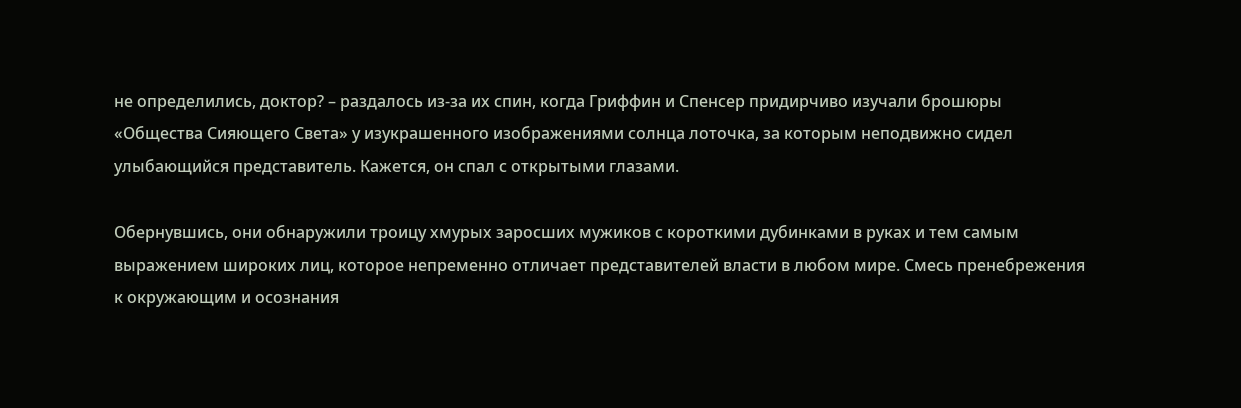не определились, доктор? – раздалось из-за их спин, когда Гриффин и Спенсер придирчиво изучали брошюры «Общества Сияющего Света» у изукрашенного изображениями солнца лоточка, за которым неподвижно сидел улыбающийся представитель. Кажется, он спал с открытыми глазами.

Обернувшись, они обнаружили троицу хмурых заросших мужиков с короткими дубинками в руках и тем самым выражением широких лиц, которое непременно отличает представителей власти в любом мире. Смесь пренебрежения к окружающим и осознания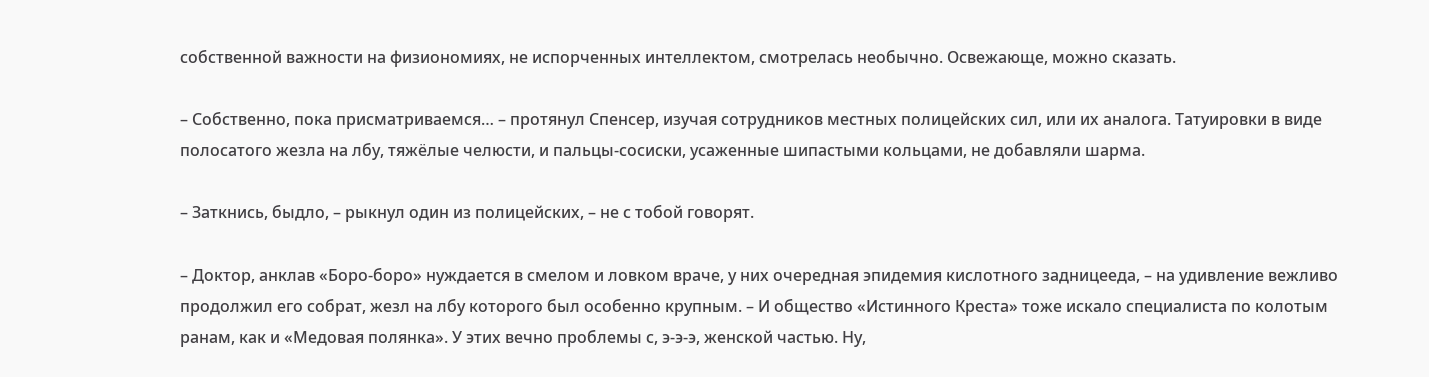собственной важности на физиономиях, не испорченных интеллектом, смотрелась необычно. Освежающе, можно сказать.

– Собственно, пока присматриваемся… – протянул Спенсер, изучая сотрудников местных полицейских сил, или их аналога. Татуировки в виде полосатого жезла на лбу, тяжёлые челюсти, и пальцы-сосиски, усаженные шипастыми кольцами, не добавляли шарма.

– Заткнись, быдло, – рыкнул один из полицейских, – не с тобой говорят.

– Доктор, анклав «Боро-боро» нуждается в смелом и ловком враче, у них очередная эпидемия кислотного задницееда, – на удивление вежливо продолжил его собрат, жезл на лбу которого был особенно крупным. – И общество «Истинного Креста» тоже искало специалиста по колотым ранам, как и «Медовая полянка». У этих вечно проблемы с, э-э-э, женской частью. Ну,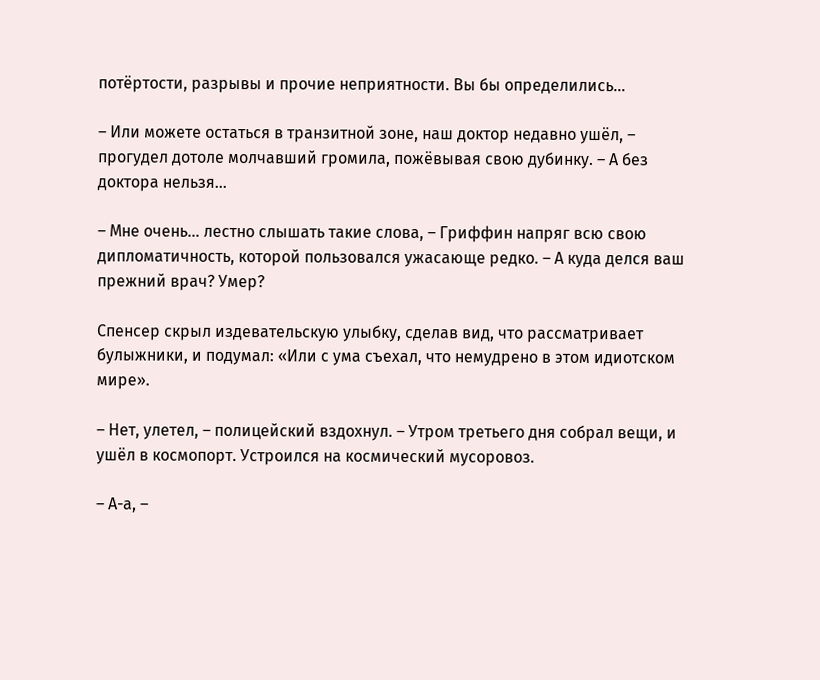потёртости, разрывы и прочие неприятности. Вы бы определились…

– Или можете остаться в транзитной зоне, наш доктор недавно ушёл, – прогудел дотоле молчавший громила, пожёвывая свою дубинку. – А без доктора нельзя…

– Мне очень… лестно слышать такие слова, – Гриффин напряг всю свою дипломатичность, которой пользовался ужасающе редко. – А куда делся ваш прежний врач? Умер?

Спенсер скрыл издевательскую улыбку, сделав вид, что рассматривает булыжники, и подумал: «Или с ума съехал, что немудрено в этом идиотском мире».

– Нет, улетел, – полицейский вздохнул. – Утром третьего дня собрал вещи, и ушёл в космопорт. Устроился на космический мусоровоз.

– А-а, –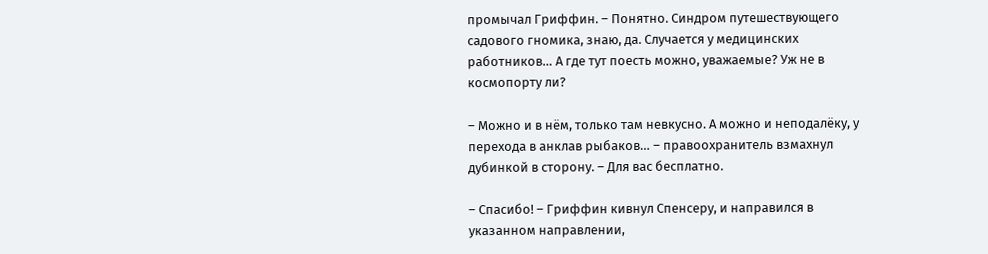промычал Гриффин. – Понятно. Синдром путешествующего садового гномика, знаю, да. Случается у медицинских работников… А где тут поесть можно, уважаемые? Уж не в космопорту ли?

– Можно и в нём, только там невкусно. А можно и неподалёку, у перехода в анклав рыбаков… – правоохранитель взмахнул дубинкой в сторону. – Для вас бесплатно.

– Спасибо! – Гриффин кивнул Спенсеру, и направился в указанном направлении,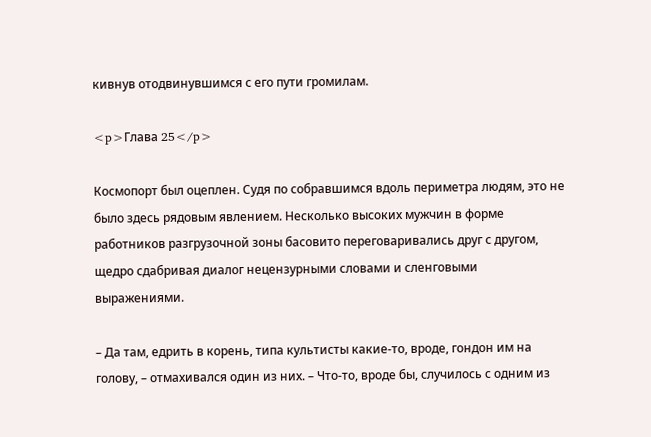кивнув отодвинувшимся с его пути громилам.

<p>Глава 25</p>

Космопорт был оцеплен. Судя по собравшимся вдоль периметра людям, это не было здесь рядовым явлением. Несколько высоких мужчин в форме работников разгрузочной зоны басовито переговаривались друг с другом, щедро сдабривая диалог нецензурными словами и сленговыми выражениями.

– Да там, едрить в корень, типа культисты какие-то, вроде, гондон им на голову, – отмахивался один из них. – Что-то, вроде бы, случилось с одним из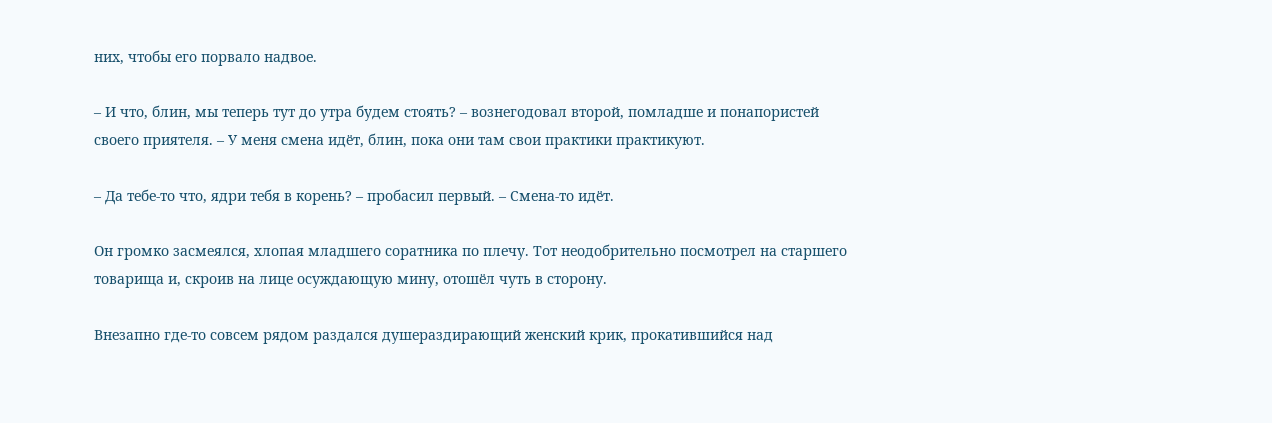них, чтобы его порвало надвое.

– И что, блин, мы теперь тут до утра будем стоять? – вознегодовал второй, помладше и понапористей своего приятеля. – У меня смена идёт, блин, пока они там свои практики практикуют.

– Да тебе-то что, ядри тебя в корень? – пробасил первый. – Смена-то идёт.

Он громко засмеялся, хлопая младшего соратника по плечу. Тот неодобрительно посмотрел на старшего товарища и, скроив на лице осуждающую мину, отошёл чуть в сторону.

Внезапно где-то совсем рядом раздался душераздирающий женский крик, прокатившийся над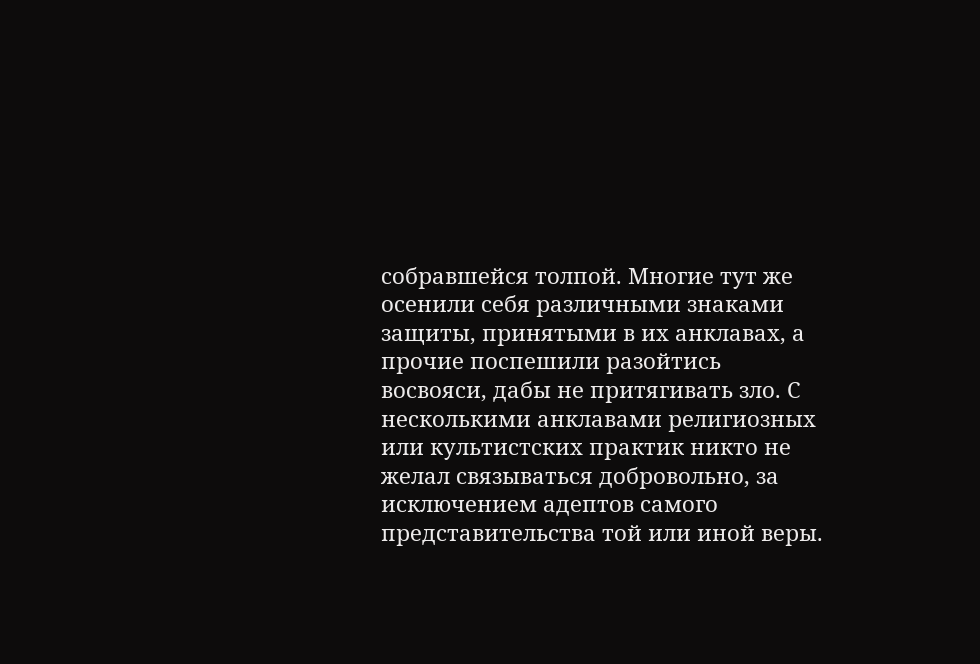собравшейся толпой. Многие тут же осенили себя различными знаками защиты, принятыми в их анклавах, а прочие поспешили разойтись восвояси, дабы не притягивать зло. С несколькими анклавами религиозных или культистских практик никто не желал связываться добровольно, за исключением адептов самого представительства той или иной веры.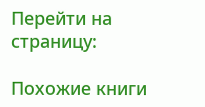Перейти на страницу:

Похожие книги